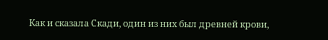Как и сказала Скади, один из них был древней крови,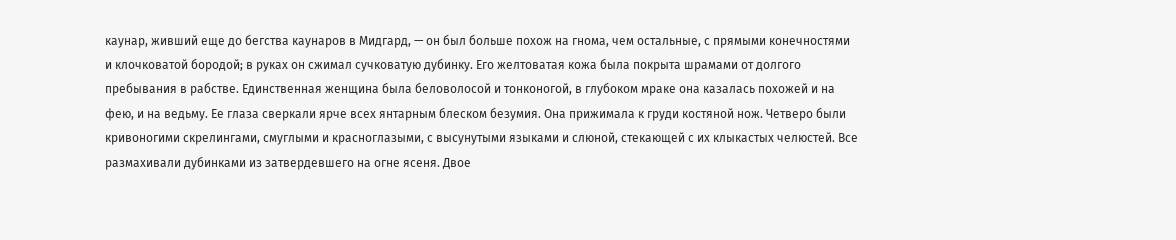каунар, живший еще до бегства каунаров в Мидгард, — он был больше похож на гнома, чем остальные, с прямыми конечностями и клочковатой бородой; в руках он сжимал сучковатую дубинку. Его желтоватая кожа была покрыта шрамами от долгого пребывания в рабстве. Единственная женщина была беловолосой и тонконогой, в глубоком мраке она казалась похожей и на фею, и на ведьму. Ее глаза сверкали ярче всех янтарным блеском безумия. Она прижимала к груди костяной нож. Четверо были кривоногими скрелингами, смуглыми и красноглазыми, с высунутыми языками и слюной, стекающей с их клыкастых челюстей. Все размахивали дубинками из затвердевшего на огне ясеня. Двое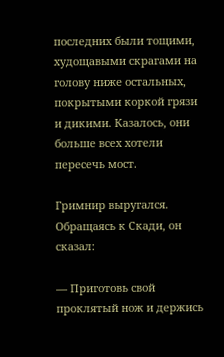последних были тощими, худощавыми скрагами на голову ниже остальных, покрытыми коркой грязи и дикими. Казалось, они больше всех хотели пересечь мост.

Гримнир выругался. Обращаясь к Скади, он сказал:

— Приготовь свой проклятый нож и держись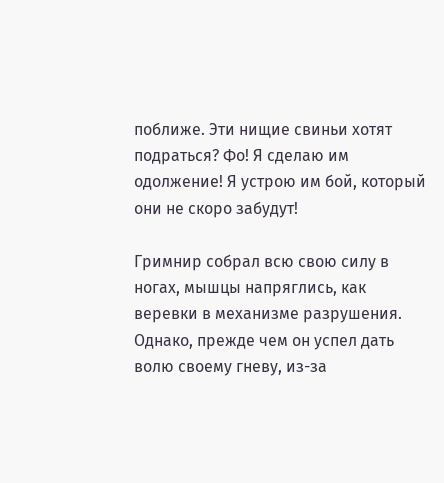поближе. Эти нищие свиньи хотят подраться? Фо! Я сделаю им одолжение! Я устрою им бой, который они не скоро забудут!

Гримнир собрал всю свою силу в ногах, мышцы напряглись, как веревки в механизме разрушения. Однако, прежде чем он успел дать волю своему гневу, из-за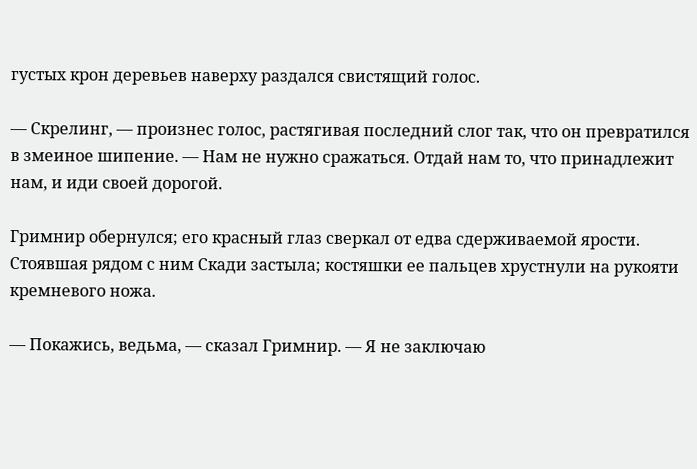густых крон деревьев наверху раздался свистящий голос.

— Скрелинг, — произнес голос, растягивая последний слог так, что он превратился в змеиное шипение. — Нам не нужно сражаться. Отдай нам то, что принадлежит нам, и иди своей дорогой.

Гримнир обернулся; его красный глаз сверкал от едва сдерживаемой ярости. Стоявшая рядом с ним Скади застыла; костяшки ее пальцев хрустнули на рукояти кремневого ножа.

— Покажись, ведьма, — сказал Гримнир. — Я не заключаю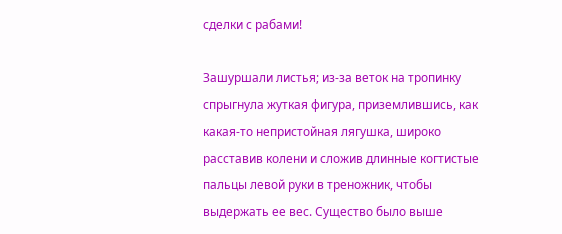сделки с рабами!

Зашуршали листья; из-за веток на тропинку спрыгнула жуткая фигура, приземлившись, как какая-то непристойная лягушка, широко расставив колени и сложив длинные когтистые пальцы левой руки в треножник, чтобы выдержать ее вес. Существо было выше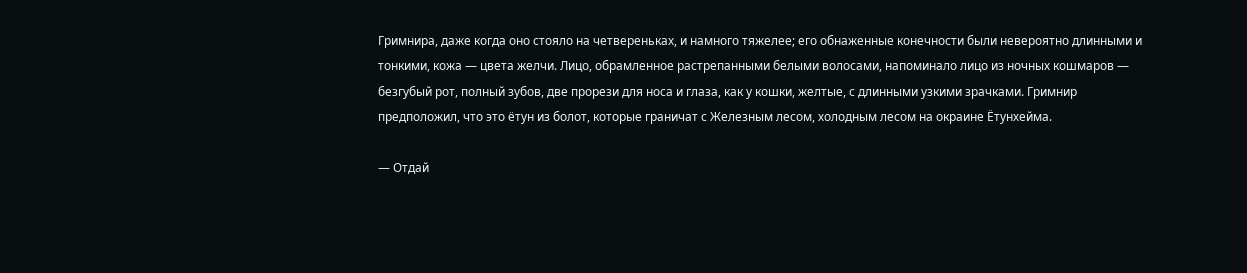Гримнира, даже когда оно стояло на четвереньках, и намного тяжелее; его обнаженные конечности были невероятно длинными и тонкими, кожа — цвета желчи. Лицо, обрамленное растрепанными белыми волосами, напоминало лицо из ночных кошмаров — безгубый рот, полный зубов, две прорези для носа и глаза, как у кошки, желтые, с длинными узкими зрачками. Гримнир предположил, что это ётун из болот, которые граничат с Железным лесом, холодным лесом на окраине Ётунхейма.

— Отдай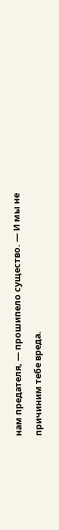нам предателя, — прошипело существо. — И мы не причиним тебе вреда.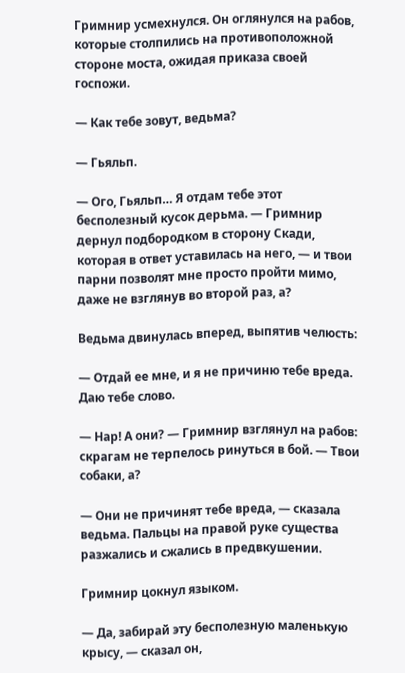Гримнир усмехнулся. Он оглянулся на рабов, которые столпились на противоположной стороне моста, ожидая приказа своей госпожи.

— Как тебе зовут, ведьма?

— Гьяльп.

— Ого, Гьяльп… Я отдам тебе этот бесполезный кусок дерьма. — Гримнир дернул подбородком в сторону Скади, которая в ответ уставилась на него, — и твои парни позволят мне просто пройти мимо, даже не взглянув во второй раз, а?

Ведьма двинулась вперед, выпятив челюсть:

— Отдай ее мне, и я не причиню тебе вреда. Даю тебе слово.

— Нар! А они? — Гримнир взглянул на рабов: скрагам не терпелось ринуться в бой. — Твои собаки, а?

— Они не причинят тебе вреда, — сказала ведьма. Пальцы на правой руке существа разжались и сжались в предвкушении.

Гримнир цокнул языком.

— Да, забирай эту бесполезную маленькую крысу, — сказал он,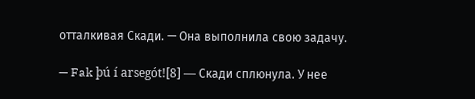отталкивая Скади. — Она выполнила свою задачу.

— Fak þú í arsegót![8] — Скади сплюнула. У нее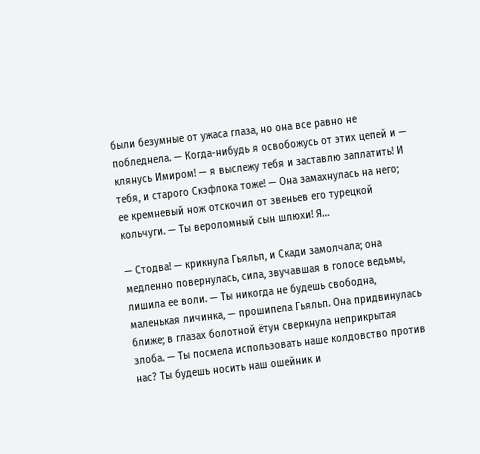были безумные от ужаса глаза, но она все равно не побледнела. — Когда-нибудь я освобожусь от этих цепей и — клянусь Имиром! — я выслежу тебя и заставлю заплатить! И тебя, и старого Скэфлока тоже! — Она замахнулась на него; ее кремневый нож отскочил от звеньев его турецкой кольчуги. — Ты вероломный сын шлюхи! Я…

— Стодва! — крикнула Гьяльп, и Скади замолчала; она медленно повернулась, сила, звучавшая в голосе ведьмы, лишила ее воли. — Ты никогда не будешь свободна, маленькая личинка, — прошипела Гьяльп. Она придвинулась ближе; в глазах болотной ётун сверкнула неприкрытая злоба. — Ты посмела использовать наше колдовство против нас? Ты будешь носить наш ошейник и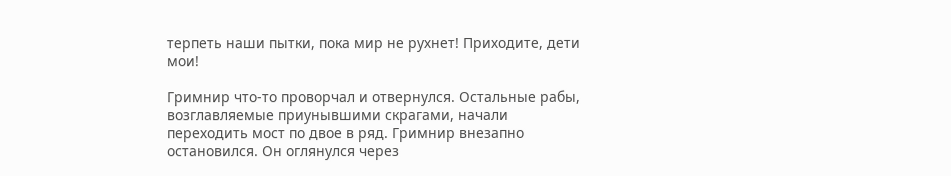терпеть наши пытки, пока мир не рухнет! Приходите, дети мои!

Гримнир что-то проворчал и отвернулся. Остальные рабы, возглавляемые приунывшими скрагами, начали переходить мост по двое в ряд. Гримнир внезапно остановился. Он оглянулся через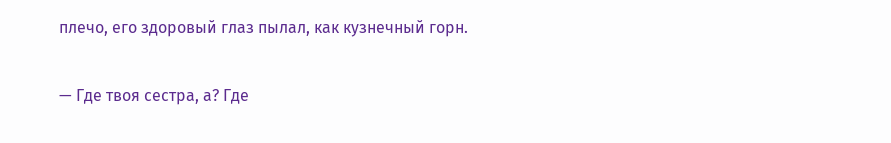плечо, его здоровый глаз пылал, как кузнечный горн.

— Где твоя сестра, а? Где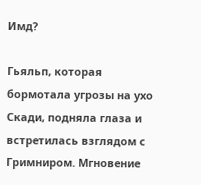Имд?

Гьяльп, которая бормотала угрозы на ухо Скади, подняла глаза и встретилась взглядом с Гримниром. Мгновение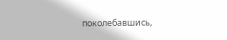поколебавшись,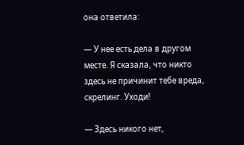она ответила:

— У нее есть дела в другом месте. Я сказала, что никто здесь не причинит тебе вреда, скрелинг. Уходи!

— Здесь никого нет,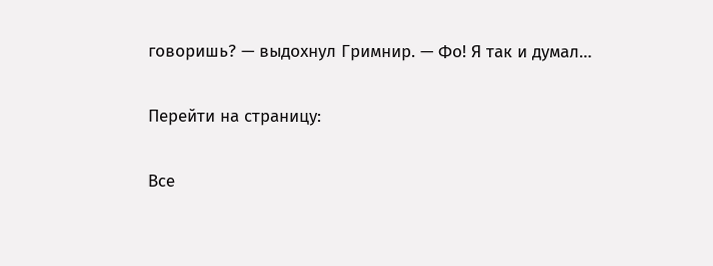говоришь? — выдохнул Гримнир. — Фо! Я так и думал…

Перейти на страницу:

Все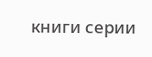книги серии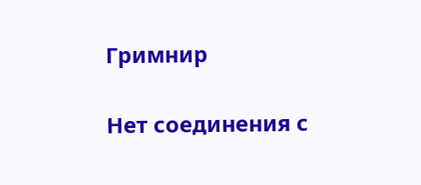Гримнир

Нет соединения с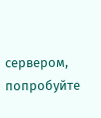сервером, попробуйте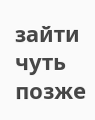зайти чуть позже